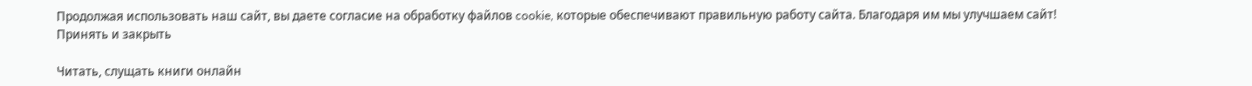Продолжая использовать наш сайт, вы даете согласие на обработку файлов cookie, которые обеспечивают правильную работу сайта. Благодаря им мы улучшаем сайт!
Принять и закрыть

Читать, слущать книги онлайн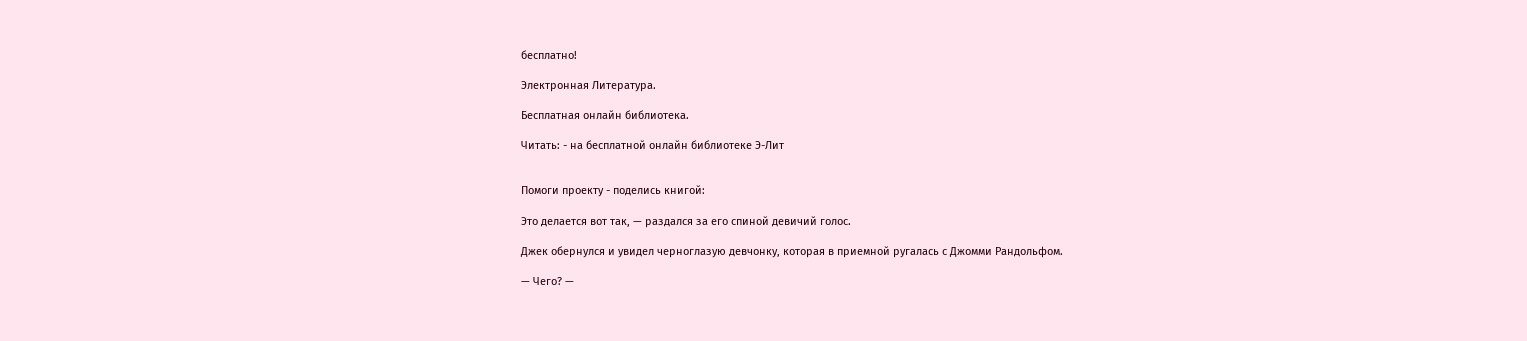бесплатно!

Электронная Литература.

Бесплатная онлайн библиотека.

Читать: - на бесплатной онлайн библиотеке Э-Лит


Помоги проекту - поделись книгой:

Это делается вот так, — раздался за его спиной девичий голос.

Джек обернулся и увидел черноглазую девчонку, которая в приемной ругалась с Джомми Рандольфом.

— Чего? —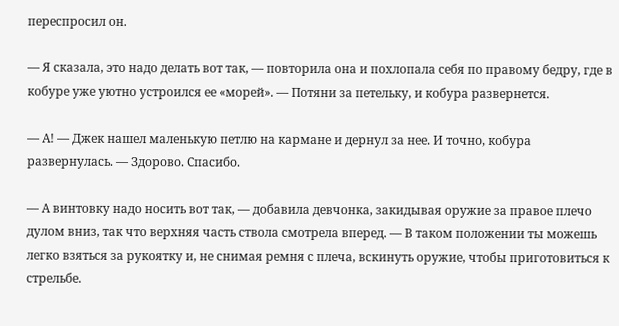переспросил он.

— Я сказала, это надо делать вот так, — повторила она и похлопала себя по правому бедру, где в кобуре уже уютно устроился ее «морей». — Потяни за петельку, и кобура развернется.

— А! — Джек нашел маленькую петлю на кармане и дернул за нее. И точно, кобура развернулась. — Здорово. Спасибо.

— А винтовку надо носить вот так, — добавила девчонка, закидывая оружие за правое плечо дулом вниз, так что верхняя часть ствола смотрела вперед. — В таком положении ты можешь легко взяться за рукоятку и, не снимая ремня с плеча, вскинуть оружие, чтобы приготовиться к стрельбе.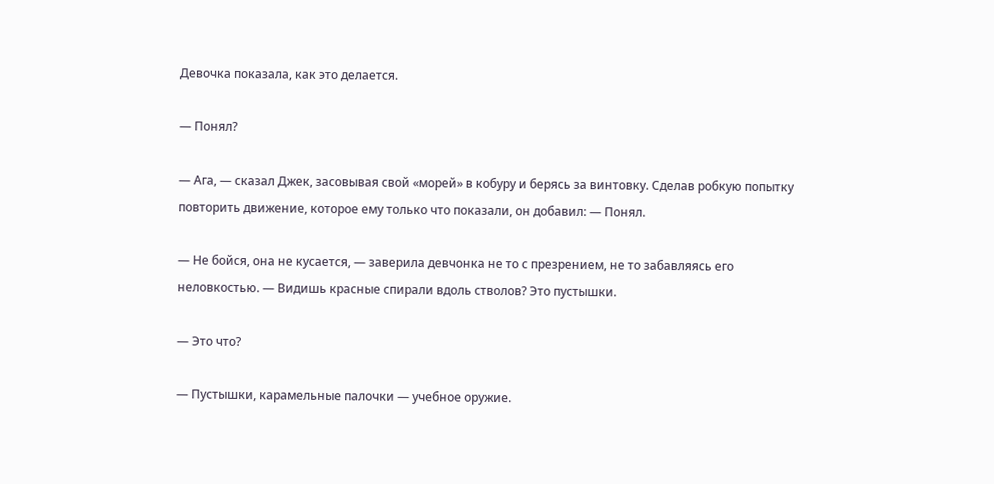Девочка показала, как это делается.

— Понял?

— Ага, — сказал Джек, засовывая свой «морей» в кобуру и берясь за винтовку. Сделав робкую попытку повторить движение, которое ему только что показали, он добавил: — Понял.

— Не бойся, она не кусается, — заверила девчонка не то с презрением, не то забавляясь его неловкостью. — Видишь красные спирали вдоль стволов? Это пустышки.

— Это что?

— Пустышки, карамельные палочки — учебное оружие.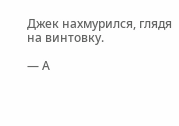Джек нахмурился, глядя на винтовку.

— А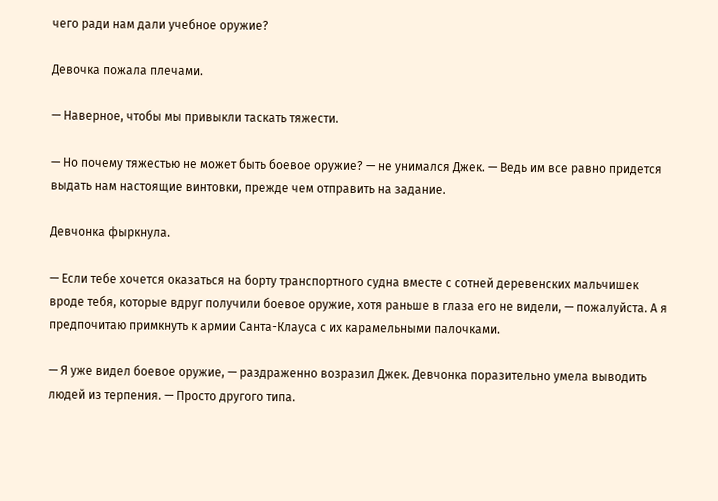чего ради нам дали учебное оружие?

Девочка пожала плечами.

— Наверное, чтобы мы привыкли таскать тяжести.

— Но почему тяжестью не может быть боевое оружие? — не унимался Джек. — Ведь им все равно придется выдать нам настоящие винтовки, прежде чем отправить на задание.

Девчонка фыркнула.

— Если тебе хочется оказаться на борту транспортного судна вместе с сотней деревенских мальчишек вроде тебя, которые вдруг получили боевое оружие, хотя раньше в глаза его не видели, — пожалуйста. А я предпочитаю примкнуть к армии Санта-Клауса с их карамельными палочками.

— Я уже видел боевое оружие, — раздраженно возразил Джек. Девчонка поразительно умела выводить людей из терпения. — Просто другого типа.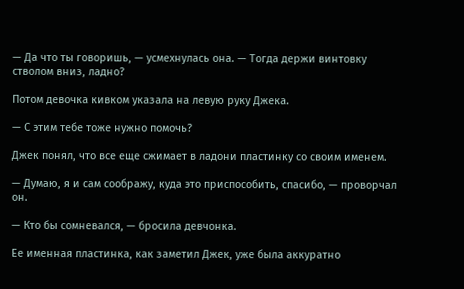— Да что ты говоришь, — усмехнулась она. — Тогда держи винтовку стволом вниз, ладно?

Потом девочка кивком указала на левую руку Джека.

— С этим тебе тоже нужно помочь?

Джек понял, что все еще сжимает в ладони пластинку со своим именем.

— Думаю, я и сам соображу, куда это приспособить, спасибо, — проворчал он.

— Кто бы сомневался, — бросила девчонка.

Ее именная пластинка, как заметил Джек, уже была аккуратно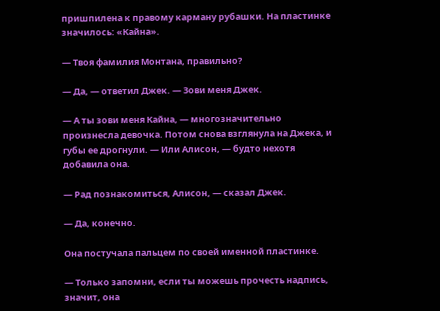пришпилена к правому карману рубашки. На пластинке значилось: «Кайна».

— Твоя фамилия Монтана, правильно?

— Да, — ответил Джек. — Зови меня Джек.

— А ты зови меня Кайна, — многозначительно произнесла девочка. Потом снова взглянула на Джека, и губы ее дрогнули. — Или Алисон, — будто нехотя добавила она.

— Рад познакомиться, Алисон, — сказал Джек.

— Да, конечно.

Она постучала пальцем по своей именной пластинке.

— Только запомни, если ты можешь прочесть надпись, значит, она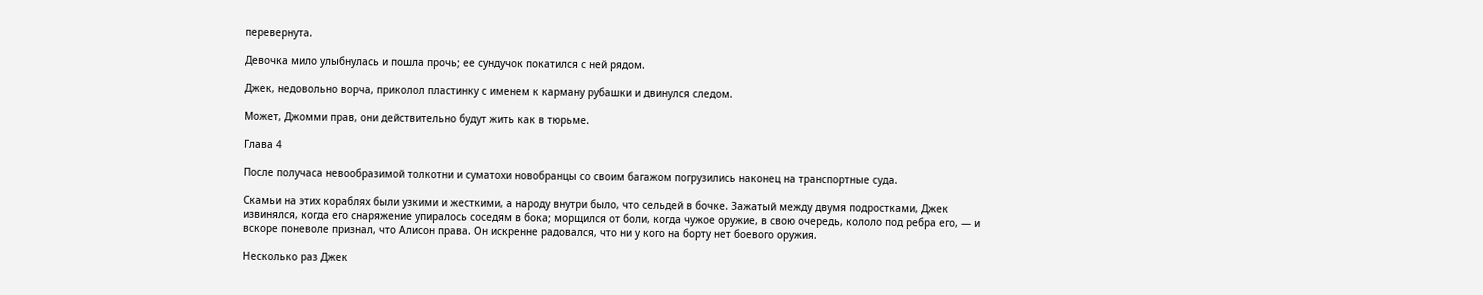перевернута.

Девочка мило улыбнулась и пошла прочь; ее сундучок покатился с ней рядом.

Джек, недовольно ворча, приколол пластинку с именем к карману рубашки и двинулся следом.

Может, Джомми прав, они действительно будут жить как в тюрьме.

Глава 4

После получаса невообразимой толкотни и суматохи новобранцы со своим багажом погрузились наконец на транспортные суда.

Скамьи на этих кораблях были узкими и жесткими, а народу внутри было, что сельдей в бочке. Зажатый между двумя подростками, Джек извинялся, когда его снаряжение упиралось соседям в бока; морщился от боли, когда чужое оружие, в свою очередь, кололо под ребра его, — и вскоре поневоле признал, что Алисон права. Он искренне радовался, что ни у кого на борту нет боевого оружия.

Несколько раз Джек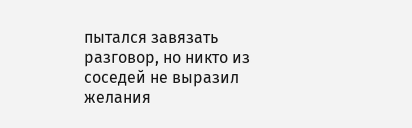пытался завязать разговор, но никто из соседей не выразил желания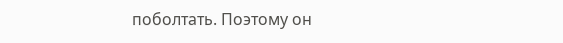поболтать. Поэтому он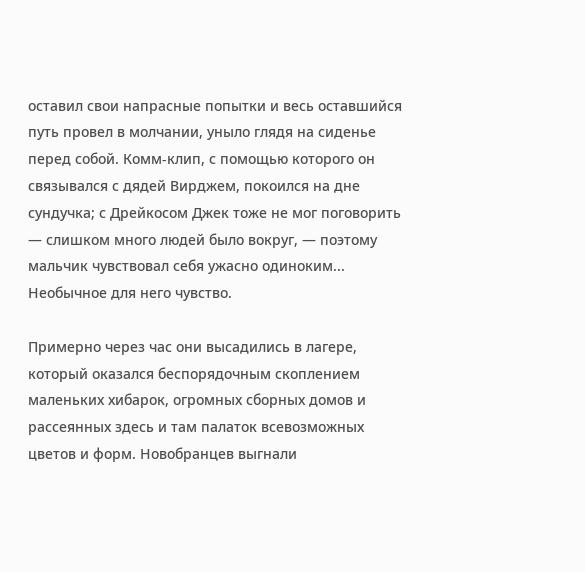оставил свои напрасные попытки и весь оставшийся путь провел в молчании, уныло глядя на сиденье перед собой. Комм-клип, с помощью которого он связывался с дядей Вирджем, покоился на дне сундучка; с Дрейкосом Джек тоже не мог поговорить — слишком много людей было вокруг, — поэтому мальчик чувствовал себя ужасно одиноким... Необычное для него чувство.

Примерно через час они высадились в лагере, который оказался беспорядочным скоплением маленьких хибарок, огромных сборных домов и рассеянных здесь и там палаток всевозможных цветов и форм. Новобранцев выгнали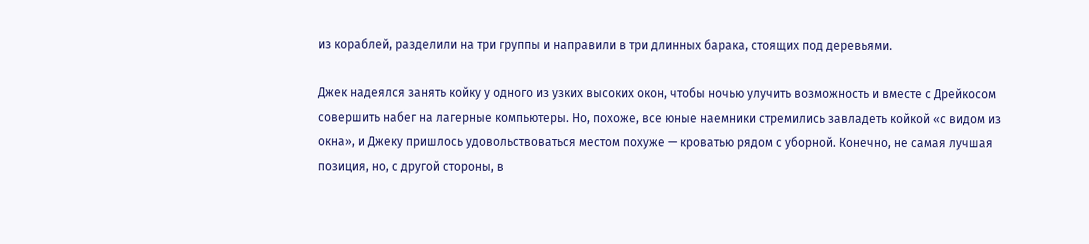из кораблей, разделили на три группы и направили в три длинных барака, стоящих под деревьями.

Джек надеялся занять койку у одного из узких высоких окон, чтобы ночью улучить возможность и вместе с Дрейкосом совершить набег на лагерные компьютеры. Но, похоже, все юные наемники стремились завладеть койкой «с видом из окна», и Джеку пришлось удовольствоваться местом похуже — кроватью рядом с уборной. Конечно, не самая лучшая позиция, но, с другой стороны, в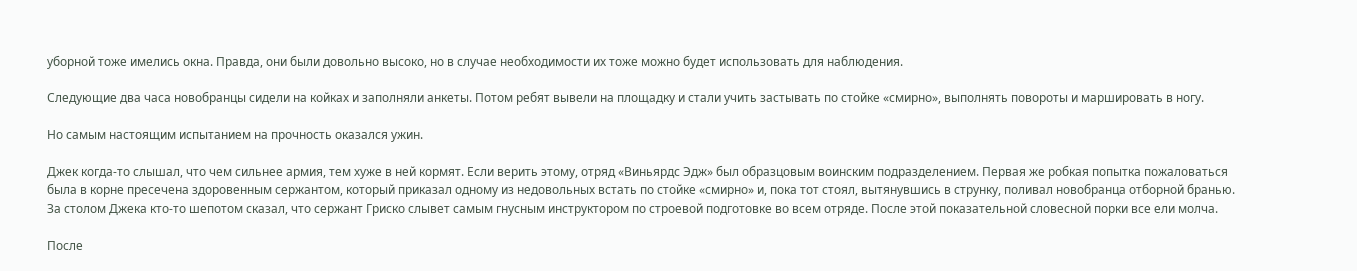уборной тоже имелись окна. Правда, они были довольно высоко, но в случае необходимости их тоже можно будет использовать для наблюдения.

Следующие два часа новобранцы сидели на койках и заполняли анкеты. Потом ребят вывели на площадку и стали учить застывать по стойке «смирно», выполнять повороты и маршировать в ногу.

Но самым настоящим испытанием на прочность оказался ужин.

Джек когда-то слышал, что чем сильнее армия, тем хуже в ней кормят. Если верить этому, отряд «Виньярдс Эдж» был образцовым воинским подразделением. Первая же робкая попытка пожаловаться была в корне пресечена здоровенным сержантом, который приказал одному из недовольных встать по стойке «смирно» и, пока тот стоял, вытянувшись в струнку, поливал новобранца отборной бранью. За столом Джека кто-то шепотом сказал, что сержант Гриско слывет самым гнусным инструктором по строевой подготовке во всем отряде. После этой показательной словесной порки все ели молча.

После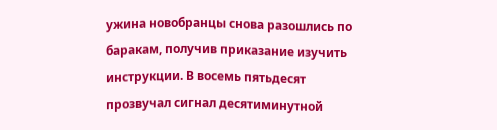ужина новобранцы снова разошлись по баракам, получив приказание изучить инструкции. В восемь пятьдесят прозвучал сигнал десятиминутной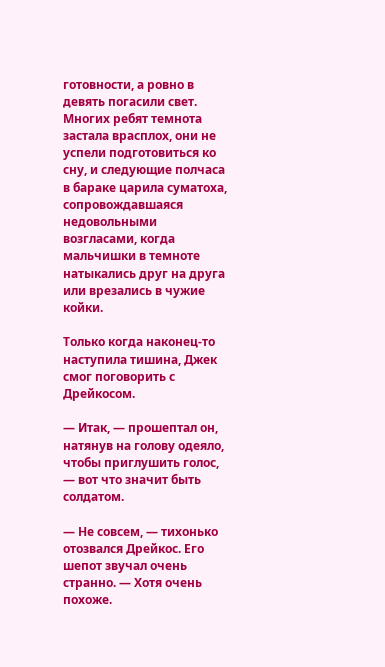готовности, а ровно в девять погасили свет. Многих ребят темнота застала врасплох, они не успели подготовиться ко сну, и следующие полчаса в бараке царила суматоха, сопровождавшаяся недовольными возгласами, когда мальчишки в темноте натыкались друг на друга или врезались в чужие койки.

Только когда наконец-то наступила тишина, Джек смог поговорить с Дрейкосом.

— Итак, — прошептал он, натянув на голову одеяло, чтобы приглушить голос, — вот что значит быть солдатом.

— Не совсем, — тихонько отозвался Дрейкос. Его шепот звучал очень странно. — Хотя очень похоже.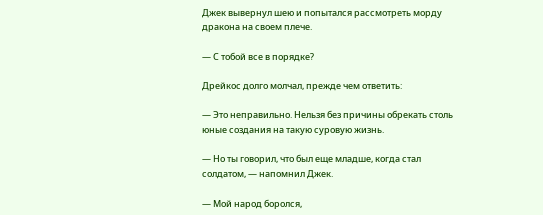Джек вывернул шею и попытался рассмотреть морду дракона на своем плече.

— С тобой все в порядке?

Дрейкос долго молчал, прежде чем ответить:

— Это неправильно. Нельзя без причины обрекать столь юные создания на такую суровую жизнь.

— Но ты говорил, что был еще младше, когда стал солдатом, — напомнил Джек.

— Мой народ боролся,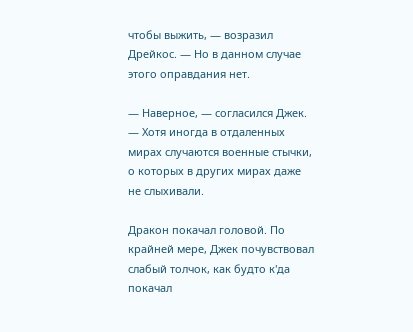чтобы выжить, — возразил Дрейкос. — Но в данном случае этого оправдания нет.

— Наверное, — согласился Джек. — Хотя иногда в отдаленных мирах случаются военные стычки, о которых в других мирах даже не слыхивали.

Дракон покачал головой. По крайней мере, Джек почувствовал слабый толчок, как будто к'да покачал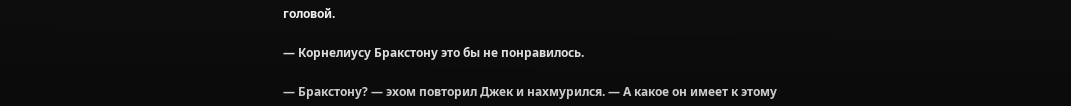головой.

— Корнелиусу Бракстону это бы не понравилось.

— Бракстону? — эхом повторил Джек и нахмурился. — А какое он имеет к этому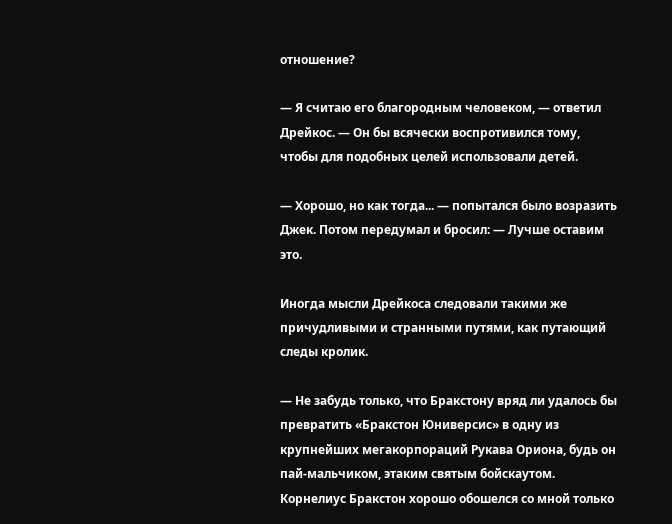отношение?

— Я считаю его благородным человеком, — ответил Дрейкос. — Он бы всячески воспротивился тому, чтобы для подобных целей использовали детей.

— Хорошо, но как тогда... — попытался было возразить Джек. Потом передумал и бросил: — Лучше оставим это.

Иногда мысли Дрейкоса следовали такими же причудливыми и странными путями, как путающий следы кролик.

— Не забудь только, что Бракстону вряд ли удалось бы превратить «Бракстон Юниверсис» в одну из крупнейших мегакорпораций Рукава Ориона, будь он пай-мальчиком, этаким святым бойскаутом. Корнелиус Бракстон хорошо обошелся со мной только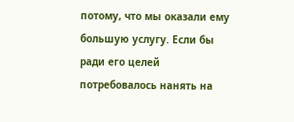потому, что мы оказали ему большую услугу. Если бы ради его целей потребовалось нанять на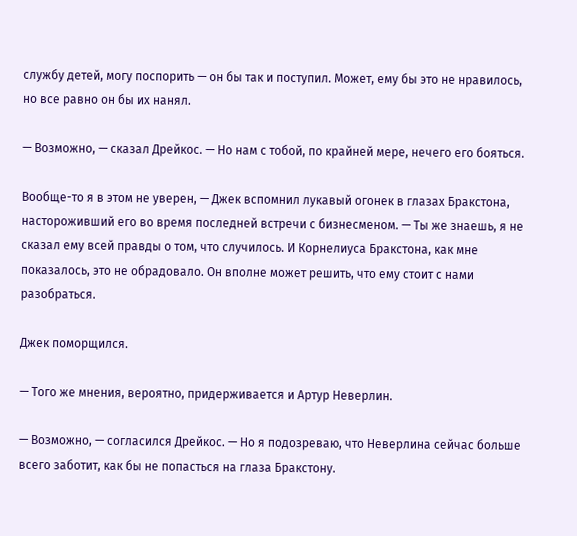службу детей, могу поспорить — он бы так и поступил. Может, ему бы это не нравилось, но все равно он бы их нанял.

— Возможно, — сказал Дрейкос. — Но нам с тобой, по крайней мере, нечего его бояться.

Вообще-то я в этом не уверен, — Джек вспомнил лукавый огонек в глазах Бракстона, настороживший его во время последней встречи с бизнесменом. — Ты же знаешь, я не сказал ему всей правды о том, что случилось. И Корнелиуса Бракстона, как мне показалось, это не обрадовало. Он вполне может решить, что ему стоит с нами разобраться.

Джек поморщился.

— Того же мнения, вероятно, придерживается и Артур Неверлин.

— Возможно, — согласился Дрейкос. — Но я подозреваю, что Неверлина сейчас больше всего заботит, как бы не попасться на глаза Бракстону.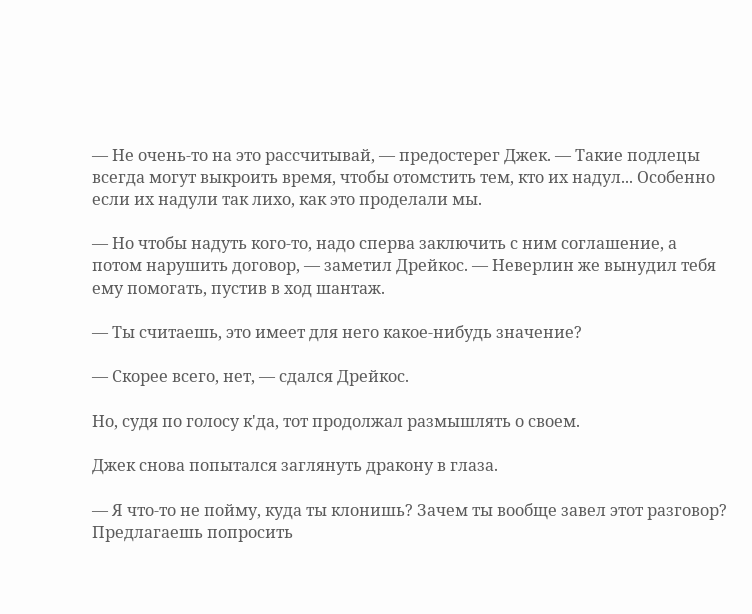— Не очень-то на это рассчитывай, — предостерег Джек. — Такие подлецы всегда могут выкроить время, чтобы отомстить тем, кто их надул... Особенно если их надули так лихо, как это проделали мы.

— Но чтобы надуть кого-то, надо сперва заключить с ним соглашение, а потом нарушить договор, — заметил Дрейкос. — Неверлин же вынудил тебя ему помогать, пустив в ход шантаж.

— Ты считаешь, это имеет для него какое-нибудь значение?

— Скорее всего, нет, — сдался Дрейкос.

Но, судя по голосу к'да, тот продолжал размышлять о своем.

Джек снова попытался заглянуть дракону в глаза.

— Я что-то не пойму, куда ты клонишь? Зачем ты вообще завел этот разговор? Предлагаешь попросить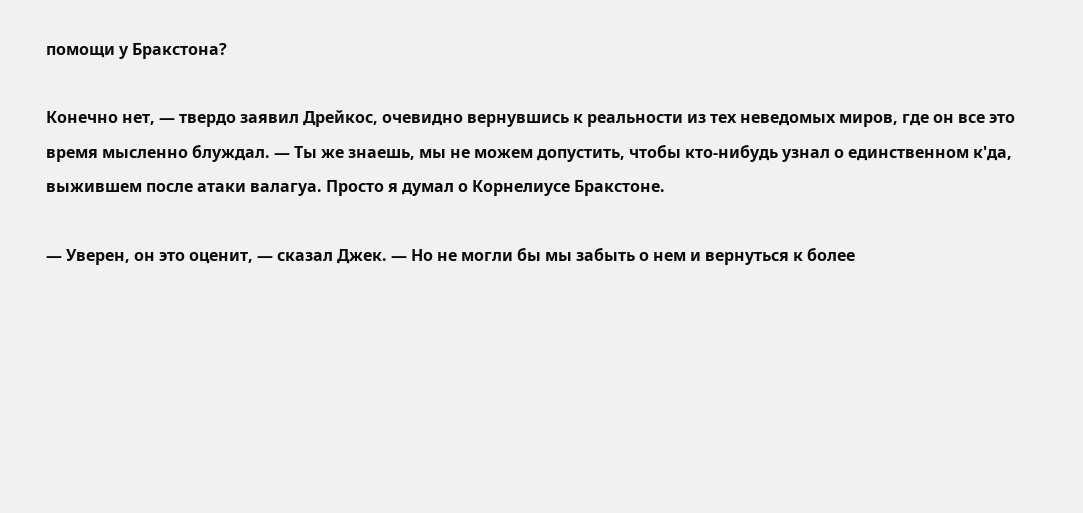помощи у Бракстона?

Конечно нет, — твердо заявил Дрейкос, очевидно вернувшись к реальности из тех неведомых миров, где он все это время мысленно блуждал. — Ты же знаешь, мы не можем допустить, чтобы кто-нибудь узнал о единственном к'да, выжившем после атаки валагуа. Просто я думал о Корнелиусе Бракстоне.

— Уверен, он это оценит, — сказал Джек. — Но не могли бы мы забыть о нем и вернуться к более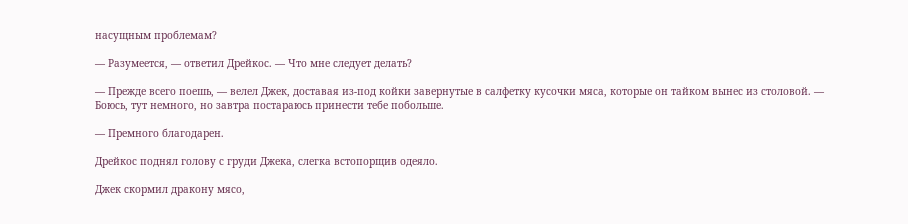насущным проблемам?

— Разумеется, — ответил Дрейкос. — Что мне следует делать?

— Прежде всего поешь, — велел Джек, доставая из-под койки завернутые в салфетку кусочки мяса, которые он тайком вынес из столовой. — Боюсь, тут немного, но завтра постараюсь принести тебе побольше.

— Премного благодарен.

Дрейкос поднял голову с груди Джека, слегка встопорщив одеяло.

Джек скормил дракону мясо,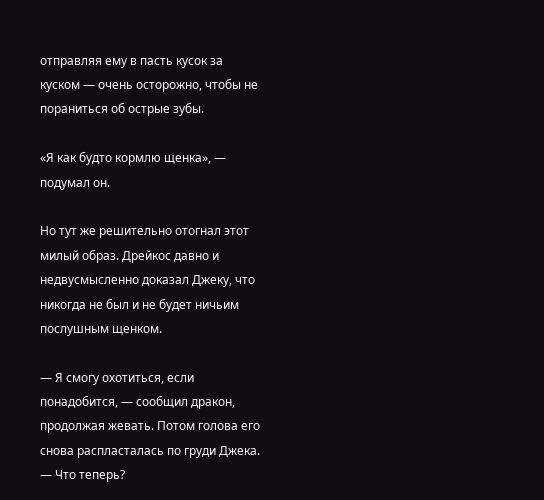отправляя ему в пасть кусок за куском — очень осторожно, чтобы не пораниться об острые зубы.

«Я как будто кормлю щенка», — подумал он.

Но тут же решительно отогнал этот милый образ. Дрейкос давно и недвусмысленно доказал Джеку, что никогда не был и не будет ничьим послушным щенком.

— Я смогу охотиться, если понадобится, — сообщил дракон, продолжая жевать. Потом голова его снова распласталась по груди Джека. — Что теперь?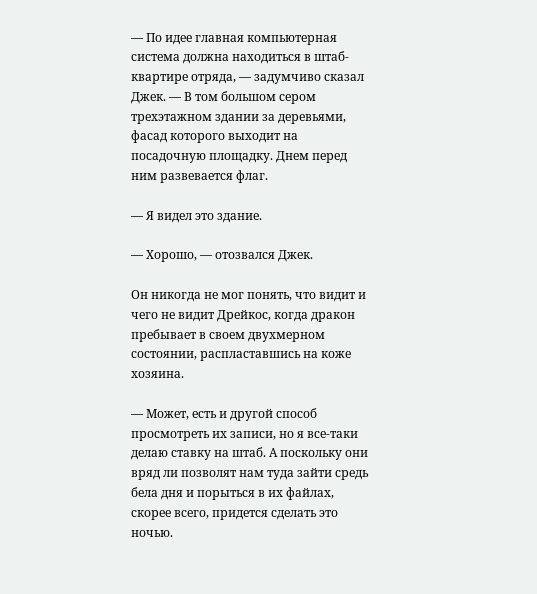— По идее главная компьютерная система должна находиться в штаб-квартире отряда, — задумчиво сказал Джек. — В том большом сером трехэтажном здании за деревьями, фасад которого выходит на посадочную площадку. Днем перед ним развевается флаг.

— Я видел это здание.

— Хорошо, — отозвался Джек.

Он никогда не мог понять, что видит и чего не видит Дрейкос, когда дракон пребывает в своем двухмерном состоянии, распластавшись на коже хозяина.

— Может, есть и другой способ просмотреть их записи, но я все-таки делаю ставку на штаб. А поскольку они вряд ли позволят нам туда зайти средь бела дня и порыться в их файлах, скорее всего, придется сделать это ночью.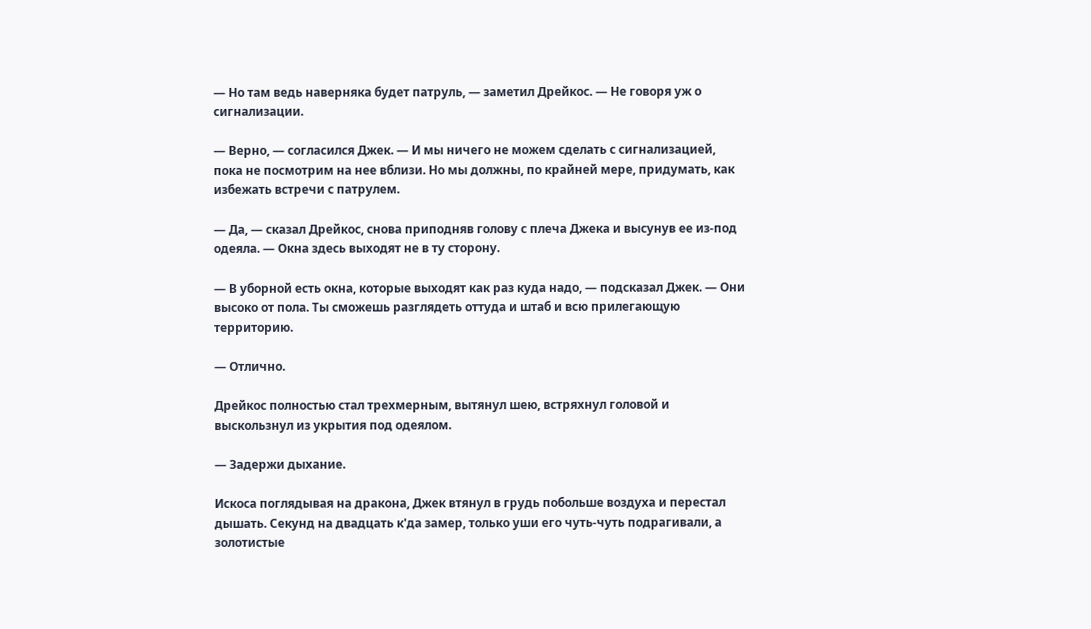— Но там ведь наверняка будет патруль, — заметил Дрейкос. — Не говоря уж о сигнализации.

— Верно, — согласился Джек. — И мы ничего не можем сделать с сигнализацией, пока не посмотрим на нее вблизи. Но мы должны, по крайней мере, придумать, как избежать встречи с патрулем.

— Да, — сказал Дрейкос, снова приподняв голову с плеча Джека и высунув ее из-под одеяла. — Окна здесь выходят не в ту сторону.

— В уборной есть окна, которые выходят как раз куда надо, — подсказал Джек. — Они высоко от пола. Ты сможешь разглядеть оттуда и штаб и всю прилегающую территорию.

— Отлично.

Дрейкос полностью стал трехмерным, вытянул шею, встряхнул головой и выскользнул из укрытия под одеялом.

— Задержи дыхание.

Искоса поглядывая на дракона, Джек втянул в грудь побольше воздуха и перестал дышать. Секунд на двадцать к'да замер, только уши его чуть-чуть подрагивали, а золотистые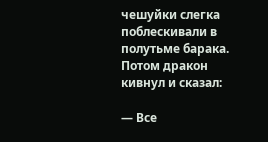чешуйки слегка поблескивали в полутьме барака. Потом дракон кивнул и сказал:

— Все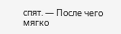спят. — После чего мягко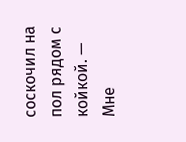соскочил на пол рядом с койкой. — Мне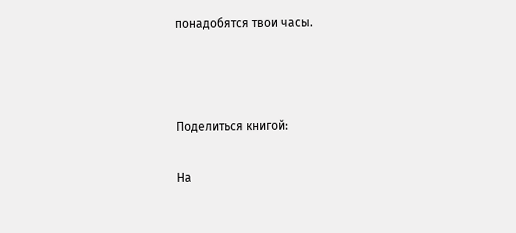понадобятся твои часы.



Поделиться книгой:

На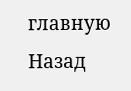главную
Назад